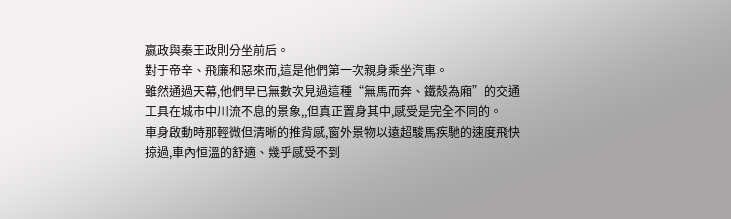嬴政與秦王政則分坐前后。
對于帝辛、飛廉和惡來而,這是他們第一次親身乘坐汽車。
雖然通過天幕,他們早已無數次見過這種“無馬而奔、鐵殼為廂”的交通工具在城市中川流不息的景象,,但真正置身其中,感受是完全不同的。
車身啟動時那輕微但清晰的推背感,窗外景物以遠超駿馬疾馳的速度飛快掠過,車內恒溫的舒適、幾乎感受不到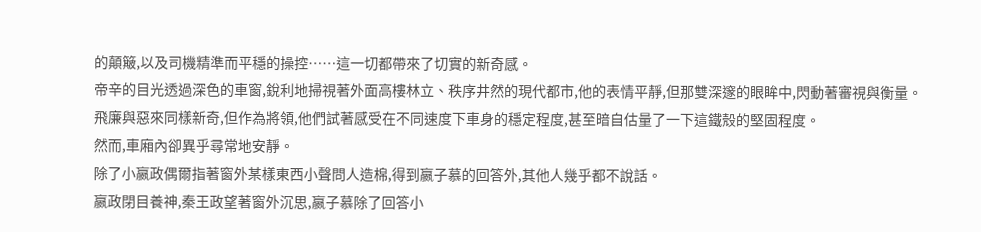的顛簸,以及司機精準而平穩的操控……這一切都帶來了切實的新奇感。
帝辛的目光透過深色的車窗,銳利地掃視著外面高樓林立、秩序井然的現代都市,他的表情平靜,但那雙深邃的眼眸中,閃動著審視與衡量。
飛廉與惡來同樣新奇,但作為將領,他們試著感受在不同速度下車身的穩定程度,甚至暗自估量了一下這鐵殼的堅固程度。
然而,車廂內卻異乎尋常地安靜。
除了小嬴政偶爾指著窗外某樣東西小聲問人造棉,得到嬴子慕的回答外,其他人幾乎都不說話。
嬴政閉目養神,秦王政望著窗外沉思,嬴子慕除了回答小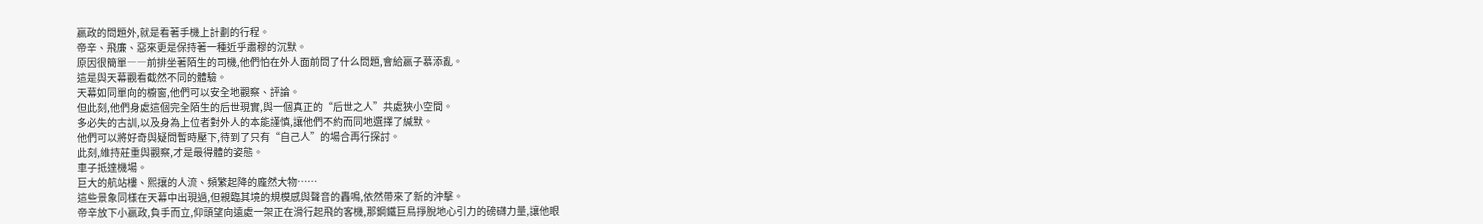嬴政的問題外,就是看著手機上計劃的行程。
帝辛、飛廉、惡來更是保持著一種近乎肅穆的沉默。
原因很簡單――前排坐著陌生的司機,他們怕在外人面前問了什么問題,會給嬴子慕添亂。
這是與天幕觀看截然不同的體驗。
天幕如同單向的櫥窗,他們可以安全地觀察、評論。
但此刻,他們身處這個完全陌生的后世現實,與一個真正的“后世之人”共處狹小空間。
多必失的古訓,以及身為上位者對外人的本能謹慎,讓他們不約而同地選擇了緘默。
他們可以將好奇與疑問暫時壓下,待到了只有“自己人”的場合再行探討。
此刻,維持莊重與觀察,才是最得體的姿態。
車子抵達機場。
巨大的航站樓、熙攘的人流、頻繁起降的龐然大物……
這些景象同樣在天幕中出現過,但親臨其境的規模感與聲音的轟鳴,依然帶來了新的沖擊。
帝辛放下小嬴政,負手而立,仰頭望向遠處一架正在滑行起飛的客機,那鋼鐵巨鳥掙脫地心引力的磅礴力量,讓他眼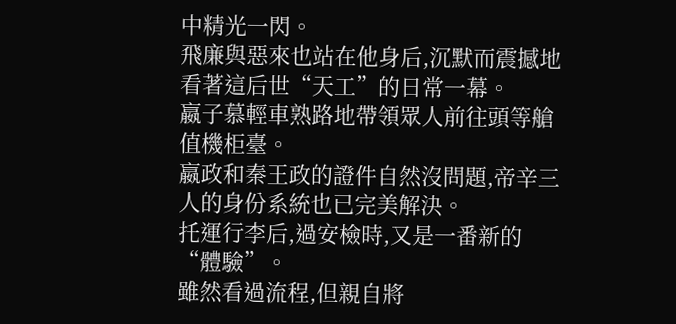中精光一閃。
飛廉與惡來也站在他身后,沉默而震撼地看著這后世“天工”的日常一幕。
嬴子慕輕車熟路地帶領眾人前往頭等艙值機柜臺。
嬴政和秦王政的證件自然沒問題,帝辛三人的身份系統也已完美解決。
托運行李后,過安檢時,又是一番新的“體驗”。
雖然看過流程,但親自將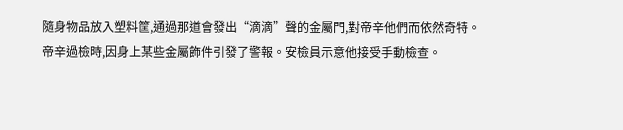隨身物品放入塑料筐,通過那道會發出“滴滴”聲的金屬門,對帝辛他們而依然奇特。
帝辛過檢時,因身上某些金屬飾件引發了警報。安檢員示意他接受手動檢查。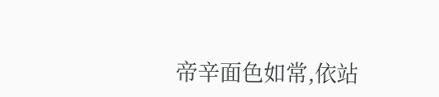帝辛面色如常,依站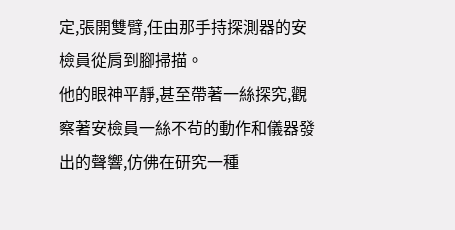定,張開雙臂,任由那手持探測器的安檢員從肩到腳掃描。
他的眼神平靜,甚至帶著一絲探究,觀察著安檢員一絲不茍的動作和儀器發出的聲響,仿佛在研究一種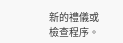新的禮儀或檢查程序。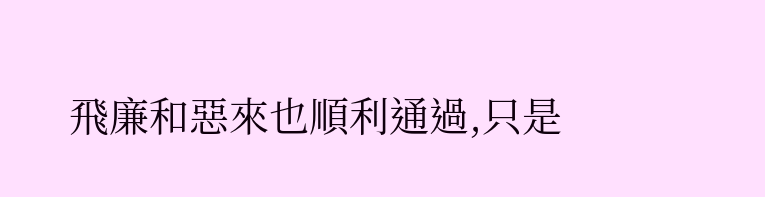飛廉和惡來也順利通過,只是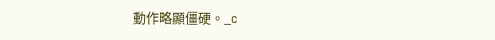動作略顯僵硬。_c